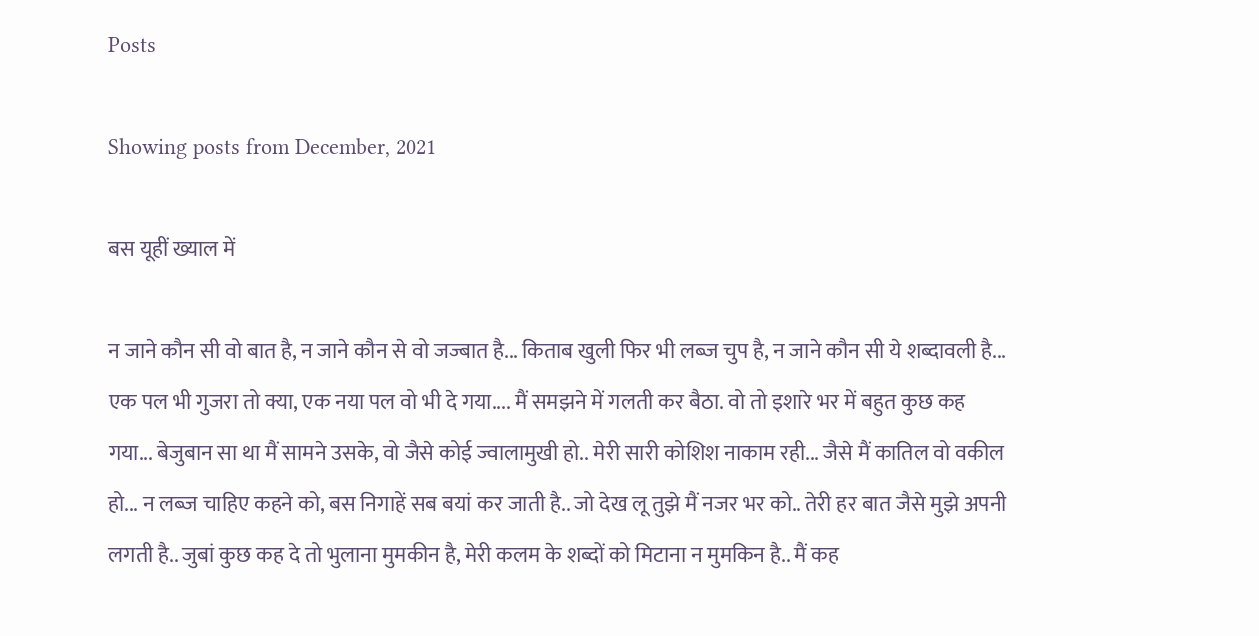Posts

Showing posts from December, 2021

बस यूहीं ख्याल में

न जाने कौन सी वो बात है, न जाने कौन से वो जज्बात है... किताब खुली फिर भी लब्ज चुप है, न जाने कौन सी ये शब्दावली है... एक पल भी गुजरा तो क्या, एक नया पल वो भी दे गया.... मैं समझने में गलती कर बैठा. वो तो इशारे भर में बहुत कुछ कह गया... बेजुबान सा था मैं सामने उसके, वो जैसे कोई ज्वालामुखी हो.. मेरी सारी कोशिश नाकाम रही... जैसे मैं कातिल वो वकील हो... न लब्ज चाहिए कहने को, बस निगाहें सब बयां कर जाती है.. जो देख लू तुझे मैं नजर भर को.. तेरी हर बात जैसे मुझे अपनी लगती है.. जुबां कुछ कह दे तो भुलाना मुमकीन है, मेरी कलम के शब्दों को मिटाना न मुमकिन है.. मैं कह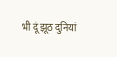भी दूं झूठ दुनियां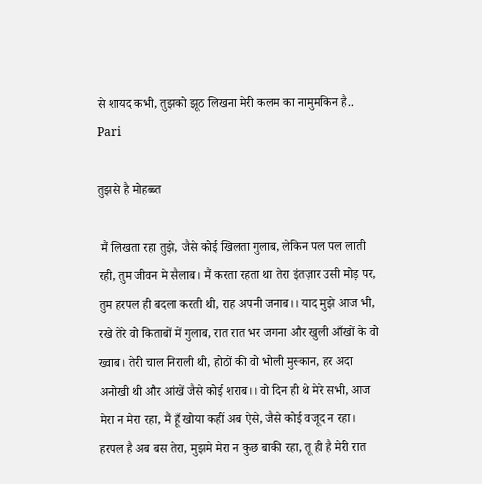से शायद कभी, तुझको झूठ लिखना मेरी कलम का नामुमकिन है.. Pari

तुझसे है मोहब्ब्त

 मैं लिखता रहा तुझे, जैसे कोई खिलता गुलाब, लेकिन पल पल लाती रही, तुम जीवन मे सैलाब। मैं करता रहता था तेरा इंतज़ार उसी मोड़ पर, तुम हरपल ही बदला करती थी, राह अपनी जनाब।। याद मुझे आज भी, रखे तेरे वो किताबों में गुलाब, रात रात भर जगना और खुली आँखों के वो ख्वाब। तेरी चाल निराली थी, होठों की वो भोली मुस्कान, हर अदा अनोखी थी और आंखें जैसे कोई शराब।। वो दिन ही थे मेरे सभी, आज मेरा न मेरा रहा, मैं हूँ खोया कहीं अब ऐसे, जैसे कोई वजूद न रहा। हरपल है अब बस तेरा, मुझमे मेरा न कुछ बाकी रहा, तू ही है मेरी रात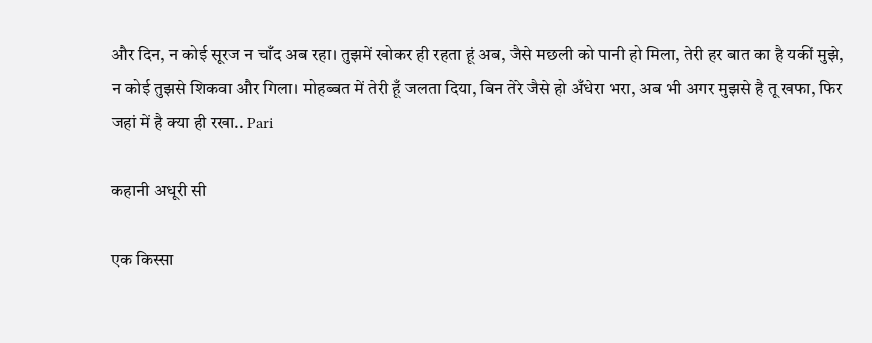और दिन, न कोई सूरज न चाँद अब रहा। तुझमें खोकर ही रहता हूं अब, जैसे मछली को पानी हो मिला, तेरी हर बात का है यकीं मुझे, न कोई तुझसे शिकवा और गिला। मोहब्बत में तेरी हूँ जलता दिया, बिन तेरे जैसे हो अँधेरा भरा, अब भी अगर मुझसे है तू खफा, फिर जहां में है क्या ही रखा.. Pari

कहानी अधूरी सी

एक किस्सा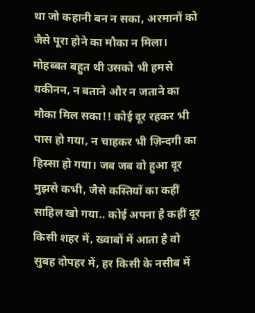था जो कहानी बन न सका, अरमानों को जैसे पूरा होने का मौका न मिला। मोहब्बत बहुत थी उसको भी हमसे यकीनन, न बताने और न जताने का मौका मिल सका!! कोई दूर रहकर भी पास हो गया, न चाहकर भी ज़िन्दगी का हिस्सा हो गया। जब जब वो हुआ दूर मुझसे कभी, जैसे कस्तियों का कहीं साहिल खो गया.. कोई अपना है कहीं दूर किसी शहर में, ख्वाबों में आता है वो सुबह दोपहर में, हर किसी के नसीब में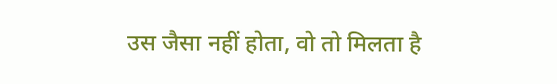उस जैसा नहीं होता, वो तो मिलता है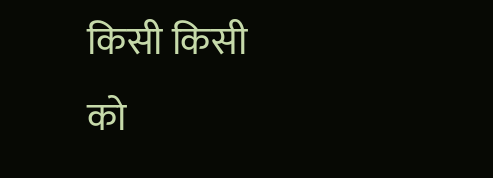किसी किसी को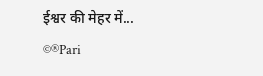ईश्वर की मेहर में... ©®Pari